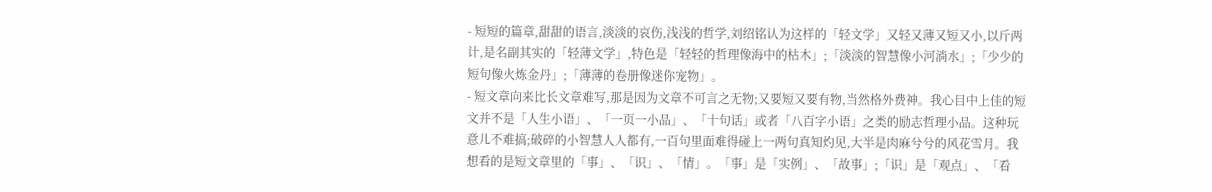- 短短的篇章,甜甜的语言,淡淡的哀伤,浅浅的哲学,刘绍铭认为这样的「轻文学」又轻又薄又短又小,以斤两计,是名副其实的「轻薄文学」,特色是「轻轻的哲理像海中的枯木」;「淡淡的智慧像小河淌水」;「少少的短句像火炼金丹」;「薄薄的卷册像迷你宠物」。
- 短文章向来比长文章难写,那是因为文章不可言之无物;又要短又要有物,当然格外费神。我心目中上佳的短文并不是「人生小语」、「一页一小品」、「十句话」或者「八百字小语」之类的励志哲理小品。这种玩意儿不难搞;破碎的小智慧人人都有,一百句里面难得碰上一两句真知灼见,大半是肉麻兮兮的风花雪月。我想看的是短文章里的「事」、「识」、「情」。「事」是「实例」、「故事」;「识」是「观点」、「看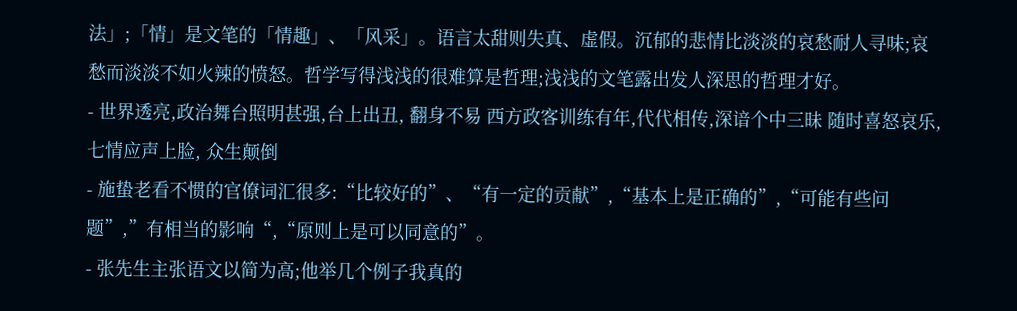法」;「情」是文笔的「情趣」、「风采」。语言太甜则失真、虚假。沉郁的悲情比淡淡的哀愁耐人寻味;哀愁而淡淡不如火辣的愤怒。哲学写得浅浅的很难算是哲理;浅浅的文笔露出发人深思的哲理才好。
- 世界透亮,政治舞台照明甚强,台上出丑, 翻身不易 西方政客训练有年,代代相传,深谙个中三昧 随时喜怒哀乐,七情应声上脸, 众生颠倒
- 施蛰老看不惯的官僚词汇很多:“比较好的”、“有一定的贡献”,“基本上是正确的”,“可能有些问题”,”有相当的影响“,“原则上是可以同意的”。
- 张先生主张语文以简为高;他举几个例子我真的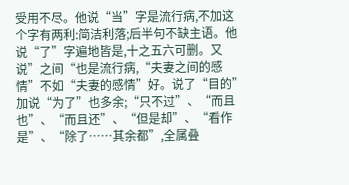受用不尽。他说“当”字是流行病,不加这个字有两利:简洁利落;后半句不缺主语。他说“了”字遍地皆是,十之五六可删。又说”之间“也是流行病,“夫妻之间的感情”不如“夫妻的感情”好。说了“目的”加说“为了”也多余;“只不过”、“而且也”、“而且还”、“但是却”、“看作是”、“除了……其余都”,全属叠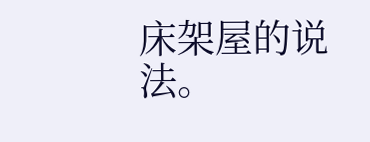床架屋的说法。